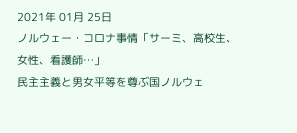2021年 01月 25日
ノルウェー・コロナ事情「サーミ、高校生、女性、看護師…」
民主主義と男女平等を尊ぶ国ノルウェ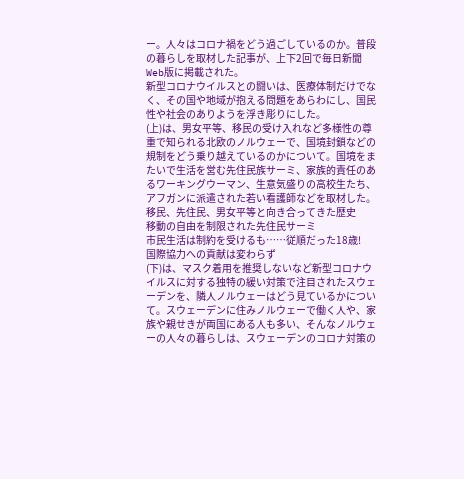ー。人々はコロナ禍をどう過ごしているのか。普段の暮らしを取材した記事が、上下2回で毎日新聞Web版に掲載された。
新型コロナウイルスとの闘いは、医療体制だけでなく、その国や地域が抱える問題をあらわにし、国民性や社会のありようを浮き彫りにした。
(上)は、男女平等、移民の受け入れなど多様性の尊重で知られる北欧のノルウェーで、国境封鎖などの規制をどう乗り越えているのかについて。国境をまたいで生活を営む先住民族サーミ、家族的責任のあるワーキングウーマン、生意気盛りの高校生たち、アフガンに派遣された若い看護師などを取材した。
移民、先住民、男女平等と向き合ってきた歴史
移動の自由を制限された先住民サーミ
市民生活は制約を受けるも……従順だった18歳!
国際協力への貢献は変わらず
(下)は、マスク着用を推奨しないなど新型コロナウイルスに対する独特の緩い対策で注目されたスウェーデンを、隣人ノルウェーはどう見ているかについて。スウェーデンに住みノルウェーで働く人や、家族や親せきが両国にある人も多い、そんなノルウェーの人々の暮らしは、スウェーデンのコロナ対策の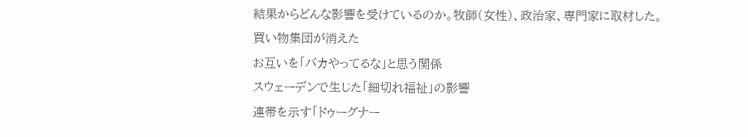結果からどんな影響を受けているのか。牧師(女性)、政治家、専門家に取材した。
買い物集団が消えた
お互いを「バカやってるな」と思う関係
スウェーデンで生じた「細切れ福祉」の影響
連帯を示す「ドゥーグナー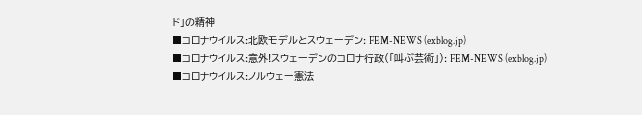ド」の精神
■コロナウイルス:北欧モデルとスウェーデン: FEM-NEWS (exblog.jp)
■コロナウイルス:意外!スウェーデンのコロナ行政(「叫ぶ芸術」): FEM-NEWS (exblog.jp)
■コロナウイルス:ノルウェー憲法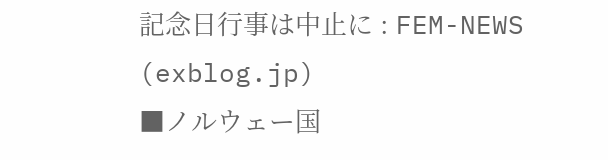記念日行事は中止に : FEM-NEWS (exblog.jp)
■ノルウェー国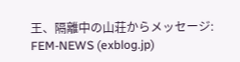王、隔離中の山荘からメッセージ: FEM-NEWS (exblog.jp)